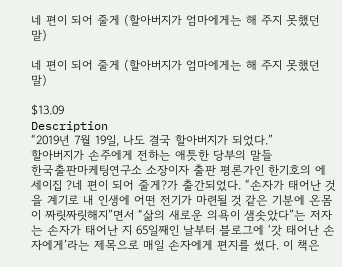네 편이 되어 줄게 (할아버지가 엄마에게는 해 주지 못했던 말)

네 편이 되어 줄게 (할아버지가 엄마에게는 해 주지 못했던 말)

$13.09
Description
“2019년 7월 19일, 나도 결국 할아버지가 되었다.”
할아버지가 손주에게 전하는 애틋한 당부의 말들
한국출판마케팅연구소 소장이자 출판 평론가인 한기호의 에세이집 ?네 편이 되어 줄게?가 출간되었다. “손자가 태어난 것을 계기로 내 인생에 어떤 전기가 마련될 것 같은 기분에 온몸이 짜릿짜릿해지”면서 “삶의 새로운 의욕이 샘솟았다”는 저자는 손자가 태어난 지 65일째인 날부터 블로그에 ‘갓 태어난 손자에게’라는 제목으로 매일 손자에게 편지를 썼다. 이 책은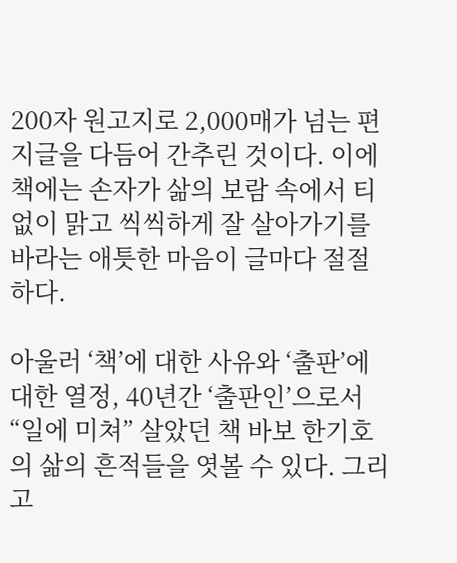200자 원고지로 2,000매가 넘는 편지글을 다듬어 간추린 것이다. 이에 책에는 손자가 삶의 보람 속에서 티 없이 맑고 씩씩하게 잘 살아가기를 바라는 애틋한 마음이 글마다 절절하다.

아울러 ‘책’에 대한 사유와 ‘출판’에 대한 열정, 40년간 ‘출판인’으로서 “일에 미쳐” 살았던 책 바보 한기호의 삶의 흔적들을 엿볼 수 있다. 그리고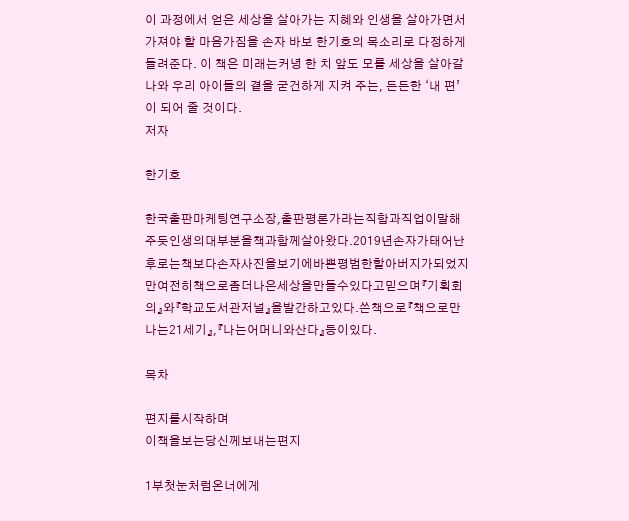이 과정에서 얻은 세상을 살아가는 지혜와 인생을 살아가면서 가져야 할 마음가짐을 손자 바보 한기호의 목소리로 다정하게 들려준다. 이 책은 미래는커녕 한 치 앞도 모를 세상을 살아갈 나와 우리 아이들의 곁을 굳건하게 지켜 주는, 든든한 ‘내 편’이 되어 줄 것이다.
저자

한기호

한국출판마케팅연구소장,출판평론가라는직함과직업이말해주듯인생의대부분을책과함께살아왔다.2019년손자가태어난후로는책보다손자사진을보기에바쁜평범한할아버지가되었지만여전히책으로좀더나은세상을만들수있다고믿으며『기획회의』와『학교도서관저널』을발간하고있다.쓴책으로『책으로만나는21세기』,『나는어머니와산다』등이있다.

목차

편지를시작하며
이책을보는당신께보내는편지

1부첫눈처럼온너에게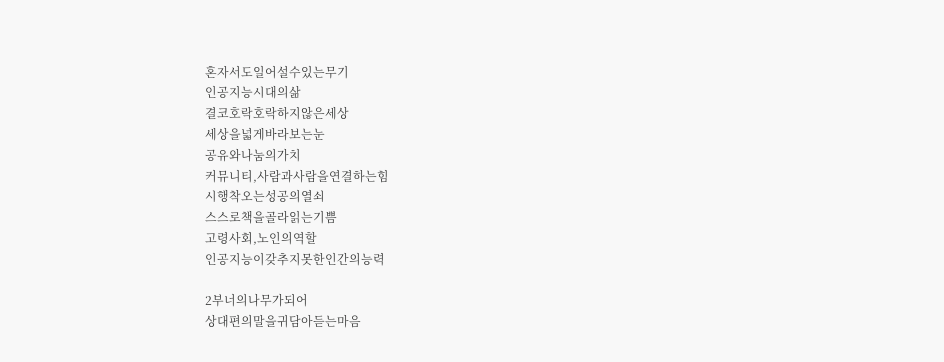혼자서도일어설수있는무기
인공지능시대의삶
결코호락호락하지않은세상
세상을넓게바라보는눈
공유와나눔의가치
커뮤니티,사람과사람을연결하는힘
시행착오는성공의열쇠
스스로책을골라읽는기쁨
고령사회,노인의역할
인공지능이갖추지못한인간의능력

2부너의나무가되어
상대편의말을귀담아듣는마음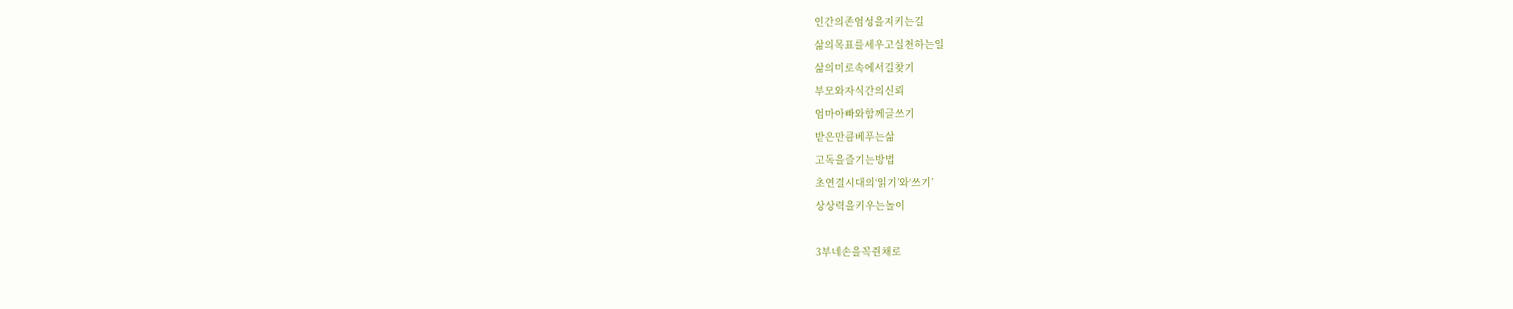인간의존엄성을지키는길
삶의목표를세우고실천하는일
삶의미로속에서길찾기
부모와자식간의신뢰
엄마아빠와함께글쓰기
받은만큼베푸는삶
고독을즐기는방법
초연결시대의‘읽기’와‘쓰기’
상상력을키우는놀이

3부네손을꼭쥔채로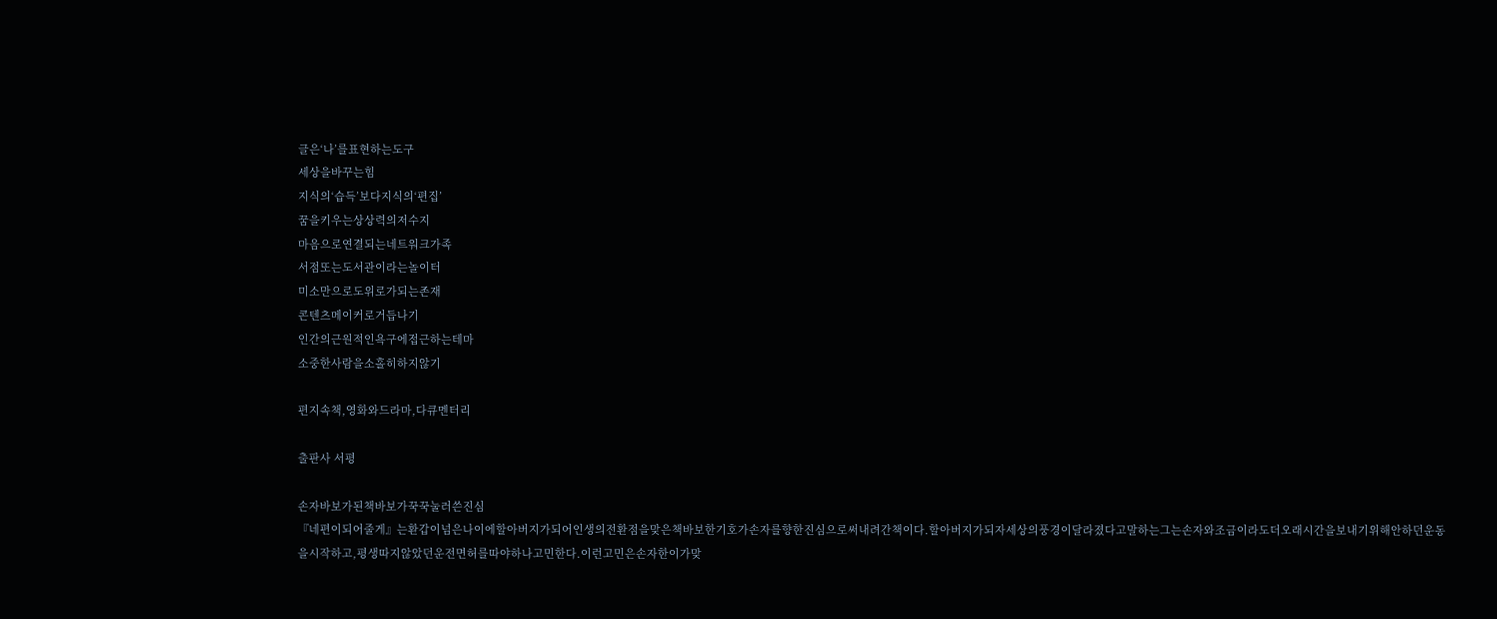글은‘나’를표현하는도구
세상을바꾸는힘
지식의‘습득’보다지식의‘편집’
꿈을키우는상상력의저수지
마음으로연결되는네트워크가족
서점또는도서관이라는놀이터
미소만으로도위로가되는존재
콘텐츠메이커로거듭나기
인간의근원적인욕구에접근하는테마
소중한사람을소홀히하지않기

편지속책,영화와드라마,다큐멘터리

출판사 서평

손자바보가된책바보가꾹꾹눌러쓴진심
『네편이되어줄게』는환갑이넘은나이에할아버지가되어인생의전환점을맞은책바보한기호가손자를향한진심으로써내려간책이다.할아버지가되자세상의풍경이달라졌다고말하는그는손자와조금이라도더오래시간을보내기위해안하던운동을시작하고,평생따지않았던운전면허를따야하나고민한다.이런고민은손자한이가맞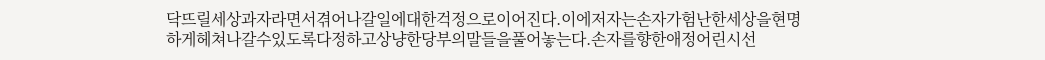닥뜨릴세상과자라면서겪어나갈일에대한걱정으로이어진다.이에저자는손자가험난한세상을현명하게헤쳐나갈수있도록다정하고상냥한당부의말들을풀어놓는다.손자를향한애정어린시선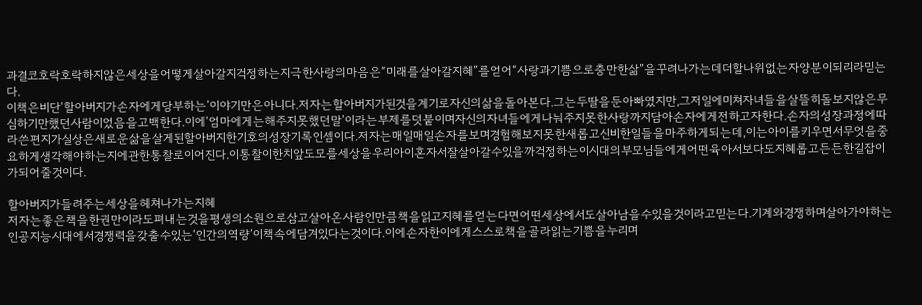과결코호락호락하지않은세상을어떻게살아갈지걱정하는지극한사랑의마음은“미래를살아갈지혜”를얻어“사랑과기쁨으로충만한삶”을꾸려나가는데더할나위없는자양분이되리라믿는다.
이책은비단‘할아버지가손자에게당부하는’이야기만은아니다.저자는할아버지가된것을계기로자신의삶을돌아본다.그는두딸을둔아빠였지만,그저일에미쳐자녀들을살뜰히돌보지않은무심하기만했던사람이었음을고백한다.이에‘엄마에게는해주지못했던말’이라는부제를덧붙이며자신의자녀들에게나눠주지못한사랑까지담아손자에게전하고자한다.손자의성장과정에따라쓴편지가실상은새로운삶을살게된할아버지한기호의성장기록인셈이다.저자는매일매일손자를보며경험해보지못한새롭고신비한일들을마주하게되는데,이는아이를키우면서무엇을중요하게생각해야하는지에관한통찰로이어진다.이통찰이한치앞도모를세상을우리아이혼자서잘살아갈수있을까걱정하는이시대의부모님들에게어떤육아서보다도지혜롭고든든한길잡이가되어줄것이다.

할아버지가들려주는세상을헤쳐나가는지혜
저자는좋은책을한권만이라도펴내는것을평생의소원으로삼고살아온사람인만큼책을읽고지혜를얻는다면어떤세상에서도살아남을수있을것이라고믿는다.기계와경쟁하며살아가야하는인공지능시대에서경쟁력을갖출수있는‘인간의역량’이책속에담겨있다는것이다.이에손자한이에게스스로책을골라읽는기쁨을누리며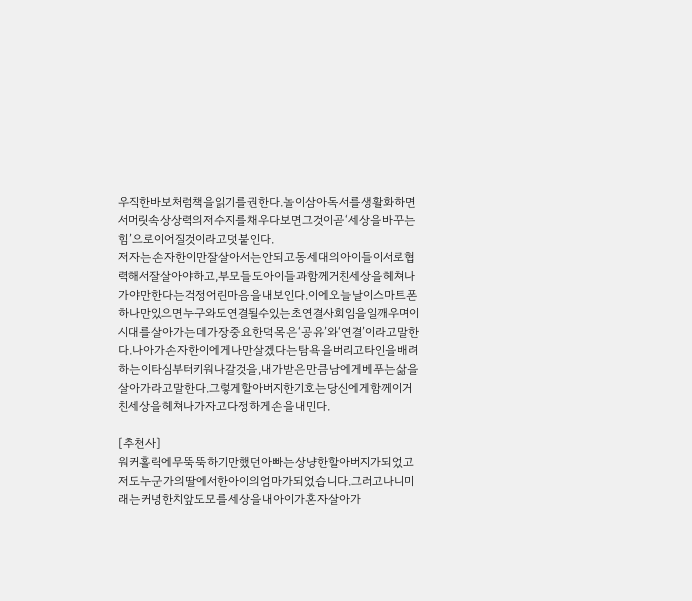우직한바보처럼책을읽기를권한다.놀이삼아독서를생활화하면서머릿속상상력의저수지를채우다보면그것이곧‘세상을바꾸는힘’으로이어질것이라고덧붙인다.
저자는손자한이만잘살아서는안되고동세대의아이들이서로협력해서잘살아야하고,부모들도아이들과함께거친세상을헤쳐나가야만한다는걱정어린마음을내보인다.이에오늘날이스마트폰하나만있으면누구와도연결될수있는초연결사회임을일깨우며이시대를살아가는데가장중요한덕목은‘공유’와‘연결’이라고말한다.나아가손자한이에게나만살겠다는탐욕을버리고타인을배려하는이타심부터키워나갈것을,내가받은만큼남에게베푸는삶을살아가라고말한다.그렇게할아버지한기호는당신에게함께이거친세상을헤쳐나가자고다정하게손을내민다.

[추천사]
워커홀릭에무뚝뚝하기만했던아빠는상냥한할아버지가되었고저도누군가의딸에서한아이의엄마가되었습니다.그러고나니미래는커녕한치앞도모를세상을내아이가혼자살아가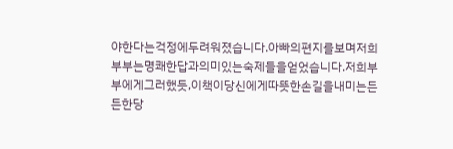야한다는걱정에두려워졌습니다.아빠의편지를보며저희부부는명쾌한답과의미있는숙제들을얻었습니다.저희부부에게그러했듯,이책이당신에게따뜻한손길을내미는든든한당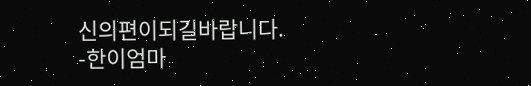신의편이되길바랍니다.
-한이엄마